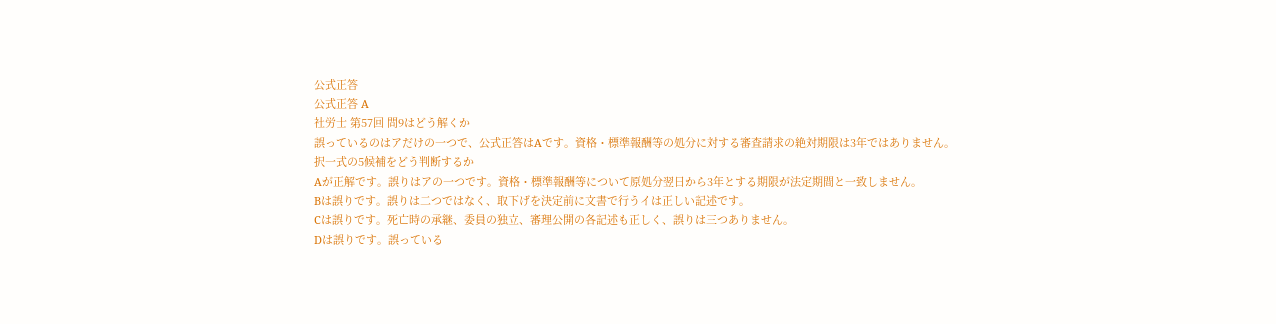公式正答
公式正答 A
社労士 第57回 問9はどう解くか
誤っているのはアだけの一つで、公式正答はAです。資格・標準報酬等の処分に対する審査請求の絶対期限は3年ではありません。
択一式の5候補をどう判断するか
Aが正解です。誤りはアの一つです。資格・標準報酬等について原処分翌日から3年とする期限が法定期間と一致しません。
Bは誤りです。誤りは二つではなく、取下げを決定前に文書で行うイは正しい記述です。
Cは誤りです。死亡時の承継、委員の独立、審理公開の各記述も正しく、誤りは三つありません。
Dは誤りです。誤っている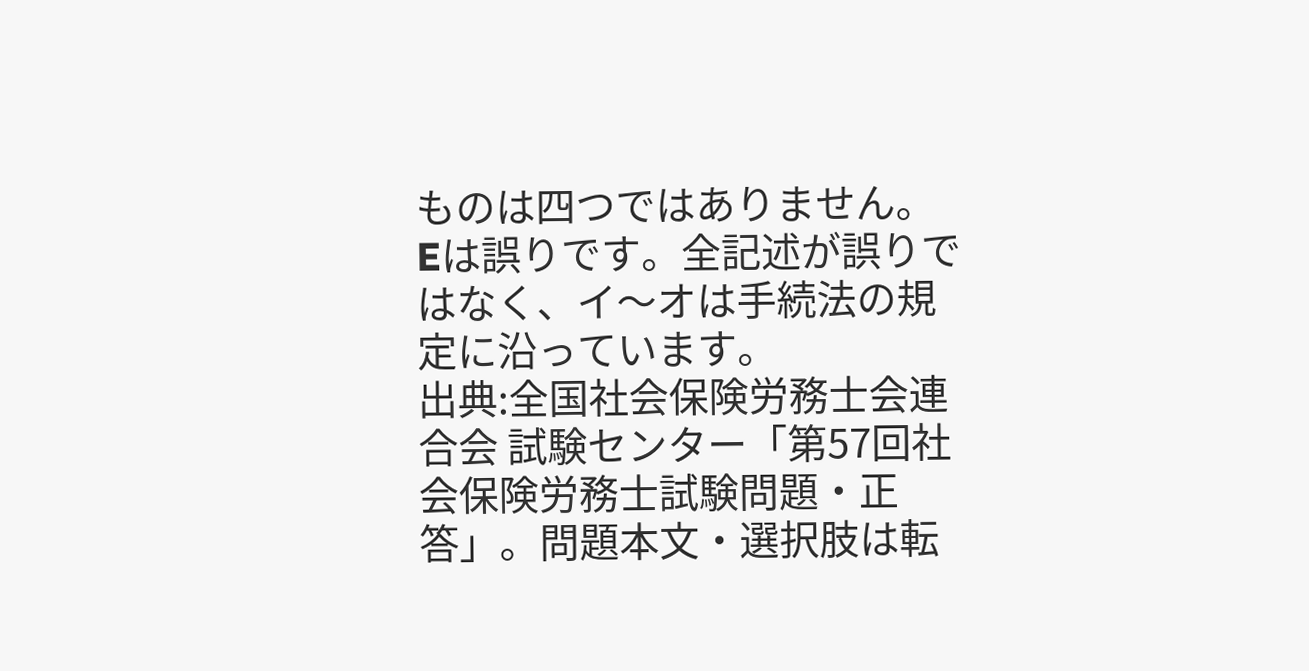ものは四つではありません。
Eは誤りです。全記述が誤りではなく、イ〜オは手続法の規定に沿っています。
出典:全国社会保険労務士会連合会 試験センター「第57回社会保険労務士試験問題・正答」。問題本文・選択肢は転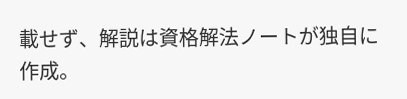載せず、解説は資格解法ノートが独自に作成。